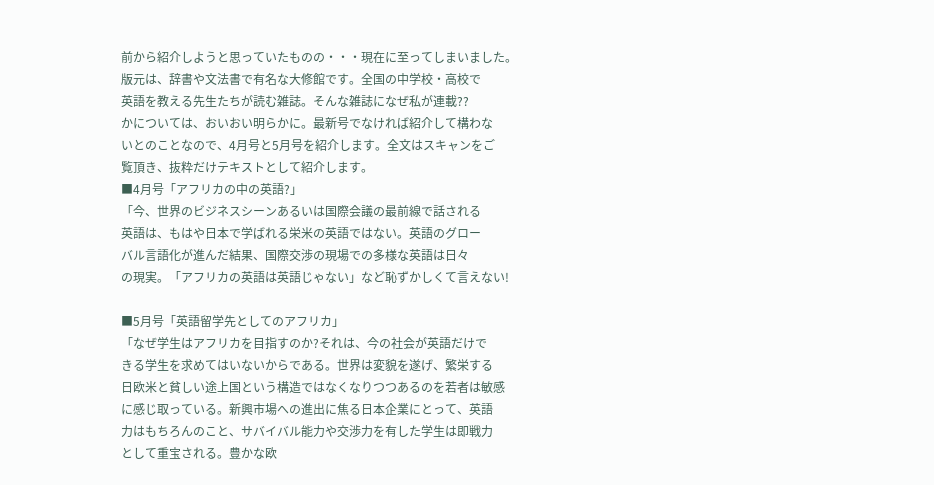前から紹介しようと思っていたものの・・・現在に至ってしまいました。
版元は、辞書や文法書で有名な大修館です。全国の中学校・高校で
英語を教える先生たちが読む雑誌。そんな雑誌になぜ私が連載??
かについては、おいおい明らかに。最新号でなければ紹介して構わな
いとのことなので、4月号と5月号を紹介します。全文はスキャンをご
覧頂き、抜粋だけテキストとして紹介します。
■4月号「アフリカの中の英語?」
「今、世界のビジネスシーンあるいは国際会議の最前線で話される
英語は、もはや日本で学ばれる栄米の英語ではない。英語のグロー
バル言語化が進んだ結果、国際交渉の現場での多様な英語は日々
の現実。「アフリカの英語は英語じゃない」など恥ずかしくて言えない!

■5月号「英語留学先としてのアフリカ」
「なぜ学生はアフリカを目指すのか?それは、今の社会が英語だけで
きる学生を求めてはいないからである。世界は変貌を遂げ、繁栄する
日欧米と貧しい途上国という構造ではなくなりつつあるのを若者は敏感
に感じ取っている。新興市場への進出に焦る日本企業にとって、英語
力はもちろんのこと、サバイバル能力や交渉力を有した学生は即戦力
として重宝される。豊かな欧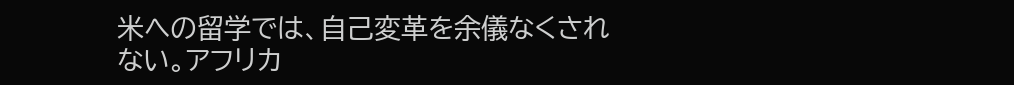米への留学では、自己変革を余儀なくされ
ない。アフリカ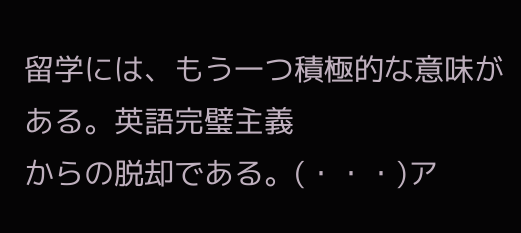留学には、もう一つ積極的な意味がある。英語完璧主義
からの脱却である。(・・・)ア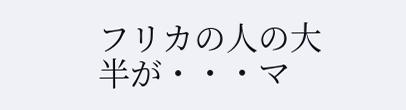フリカの人の大半が・・・マ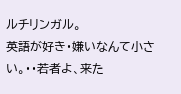ルチリンガル。
英語が好き・嫌いなんて小さい。・・若者よ、来た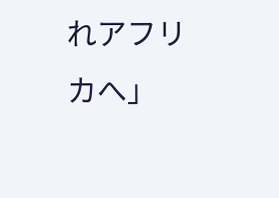れアフリカへ」